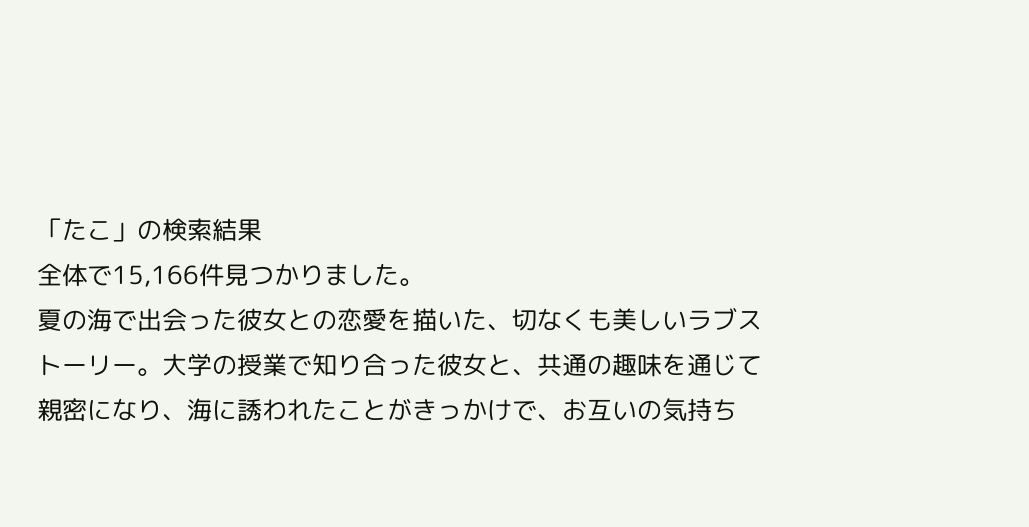「たこ」の検索結果
全体で15,166件見つかりました。
夏の海で出会った彼女との恋愛を描いた、切なくも美しいラブストーリー。大学の授業で知り合った彼女と、共通の趣味を通じて親密になり、海に誘われたことがきっかけで、お互いの気持ち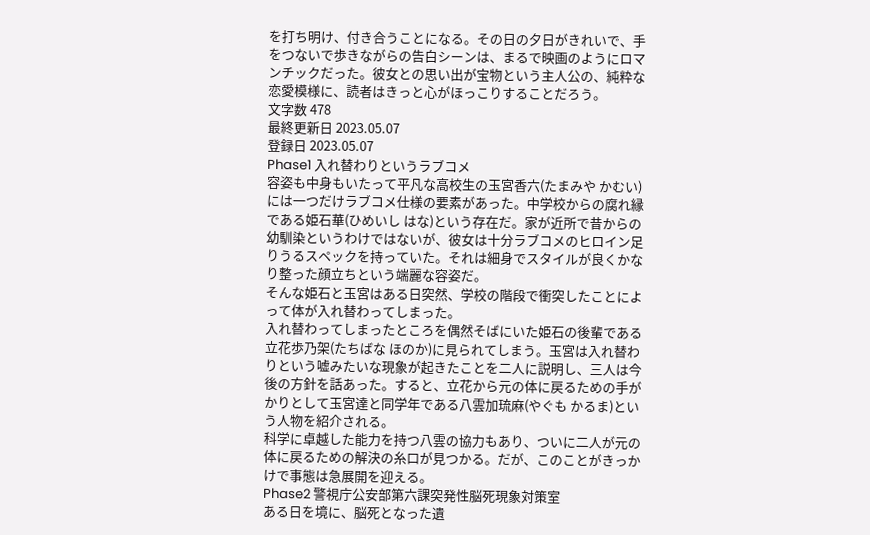を打ち明け、付き合うことになる。その日の夕日がきれいで、手をつないで歩きながらの告白シーンは、まるで映画のようにロマンチックだった。彼女との思い出が宝物という主人公の、純粋な恋愛模様に、読者はきっと心がほっこりすることだろう。
文字数 478
最終更新日 2023.05.07
登録日 2023.05.07
Phase1 入れ替わりというラブコメ
容姿も中身もいたって平凡な高校生の玉宮香六(たまみや かむい)には一つだけラブコメ仕様の要素があった。中学校からの腐れ縁である姫石華(ひめいし はな)という存在だ。家が近所で昔からの幼馴染というわけではないが、彼女は十分ラブコメのヒロイン足りうるスペックを持っていた。それは細身でスタイルが良くかなり整った顔立ちという端麗な容姿だ。
そんな姫石と玉宮はある日突然、学校の階段で衝突したことによって体が入れ替わってしまった。
入れ替わってしまったところを偶然そばにいた姫石の後輩である立花歩乃架(たちばな ほのか)に見られてしまう。玉宮は入れ替わりという嘘みたいな現象が起きたことを二人に説明し、三人は今後の方針を話あった。すると、立花から元の体に戻るための手がかりとして玉宮達と同学年である八雲加琉麻(やぐも かるま)という人物を紹介される。
科学に卓越した能力を持つ八雲の協力もあり、ついに二人が元の体に戻るための解決の糸口が見つかる。だが、このことがきっかけで事態は急展開を迎える。
Phase2 警視庁公安部第六課突発性脳死現象対策室
ある日を境に、脳死となった遺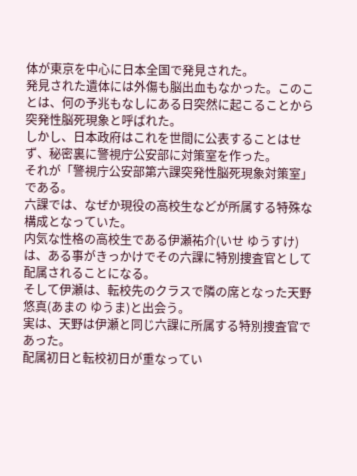体が東京を中心に日本全国で発見された。
発見された遺体には外傷も脳出血もなかった。このことは、何の予兆もなしにある日突然に起こることから突発性脳死現象と呼ばれた。
しかし、日本政府はこれを世間に公表することはせず、秘密裏に警視庁公安部に対策室を作った。
それが「警視庁公安部第六課突発性脳死現象対策室」である。
六課では、なぜか現役の高校生などが所属する特殊な構成となっていた。
内気な性格の高校生である伊瀬祐介(いせ ゆうすけ)は、ある事がきっかけでその六課に特別捜査官として配属されることになる。
そして伊瀬は、転校先のクラスで隣の席となった天野悠真(あまの ゆうま)と出会う。
実は、天野は伊瀬と同じ六課に所属する特別捜査官であった。
配属初日と転校初日が重なってい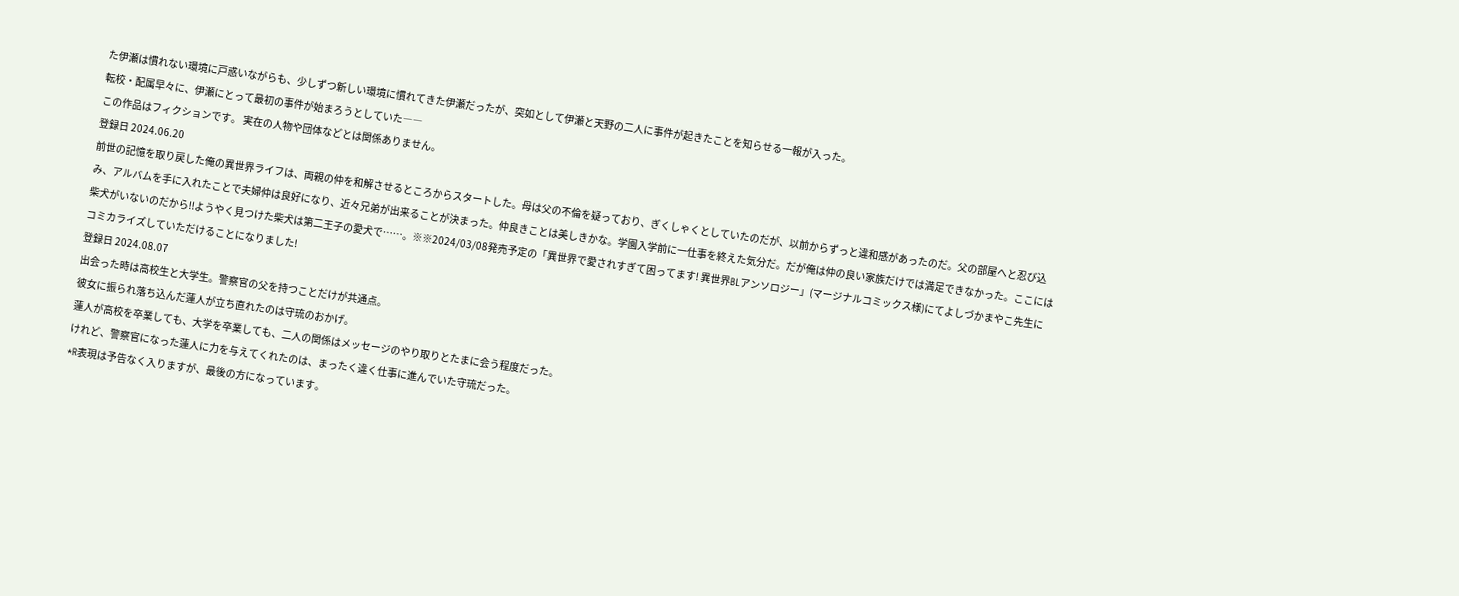た伊瀬は慣れない環境に戸惑いながらも、少しずつ新しい環境に慣れてきた伊瀬だったが、突如として伊瀬と天野の二人に事件が起きたことを知らせる一報が入った。
転校・配属早々に、伊瀬にとって最初の事件が始まろうとしていた――
この作品はフィクションです。 実在の人物や団体などとは関係ありません。
登録日 2024.06.20
前世の記憶を取り戻した俺の異世界ライフは、両親の仲を和解させるところからスタートした。母は父の不倫を疑っており、ぎくしゃくとしていたのだが、以前からずっと違和感があったのだ。父の部屋へと忍び込み、アルバムを手に入れたことで夫婦仲は良好になり、近々兄弟が出来ることが決まった。仲良きことは美しきかな。学園入学前に一仕事を終えた気分だ。だが俺は仲の良い家族だけでは満足できなかった。ここには柴犬がいないのだから!!ようやく見つけた柴犬は第二王子の愛犬で……。※※2024/03/08発売予定の「異世界で愛されすぎて困ってます! 異世界BLアンソロジー」(マージナルコミックス様)にてよしづかまやこ先生にコミカライズしていただけることになりました!
登録日 2024.08.07
出会った時は高校生と大学生。警察官の父を持つことだけが共通点。
彼女に振られ落ち込んだ蓮人が立ち直れたのは守琉のおかげ。
蓮人が高校を卒業しても、大学を卒業しても、二人の関係はメッセージのやり取りとたまに会う程度だった。
けれど、警察官になった蓮人に力を与えてくれたのは、まったく違く仕事に進んでいた守琉だった。
*R表現は予告なく入りますが、最後の方になっています。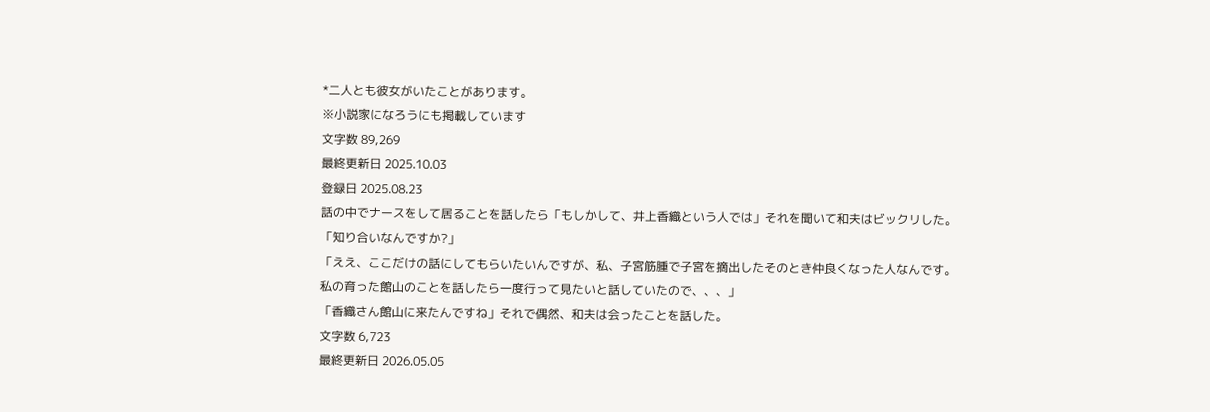*二人とも彼女がいたことがあります。
※小説家になろうにも掲載しています
文字数 89,269
最終更新日 2025.10.03
登録日 2025.08.23
話の中でナースをして居ることを話したら「もしかして、井上香織という人では」それを聞いて和夫はビックリした。
「知り合いなんですか?」
「ええ、ここだけの話にしてもらいたいんですが、私、子宮筋腫で子宮を摘出したそのとき仲良くなった人なんです。
私の育った館山のことを話したら一度行って見たいと話していたので、、、」
「香織さん館山に来たんですね」それで偶然、和夫は会ったことを話した。
文字数 6,723
最終更新日 2026.05.05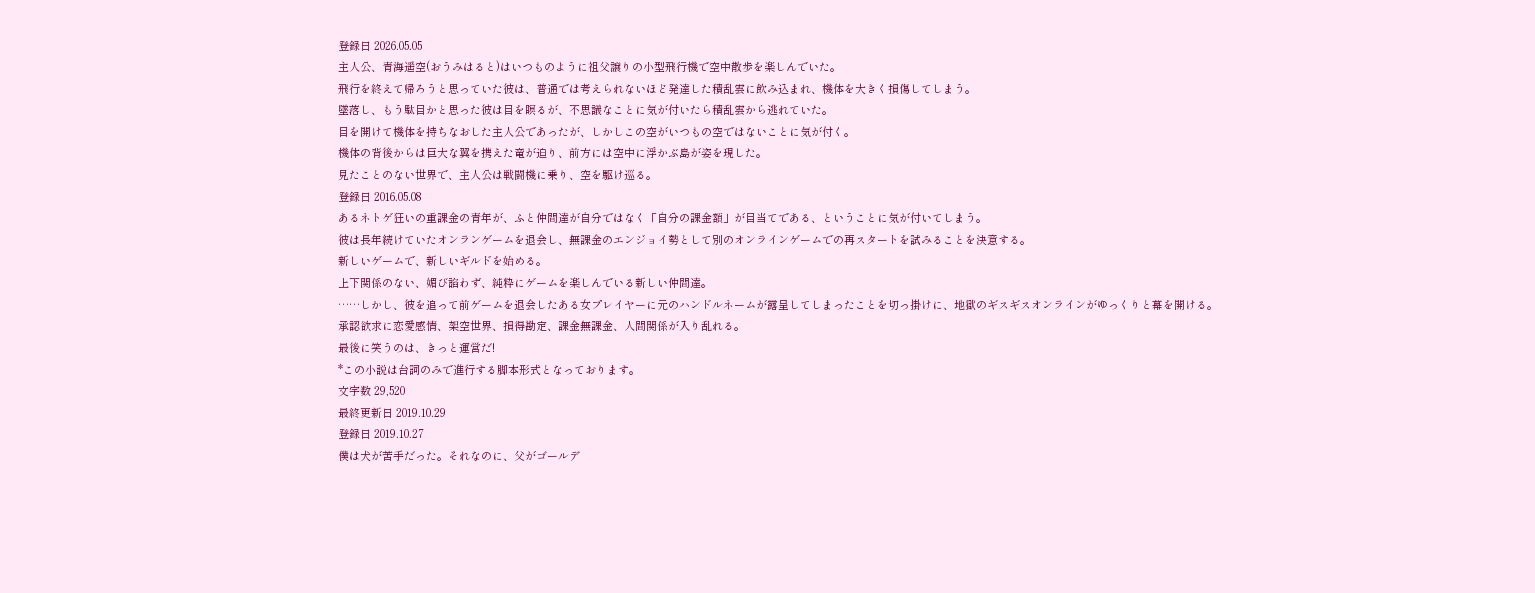登録日 2026.05.05
主人公、青海遥空(おうみはると)はいつものように祖父譲りの小型飛行機で空中散歩を楽しんでいた。
飛行を終えて帰ろうと思っていた彼は、普通では考えられないほど発達した積乱雲に飲み込まれ、機体を大きく損傷してしまう。
墜落し、もう駄目かと思った彼は目を瞑るが、不思議なことに気が付いたら積乱雲から逃れていた。
目を開けて機体を持ちなおした主人公であったが、しかしこの空がいつもの空ではないことに気が付く。
機体の背後からは巨大な翼を携えた竜が迫り、前方には空中に浮かぶ島が姿を現した。
見たことのない世界で、主人公は戦闘機に乗り、空を駆け巡る。
登録日 2016.05.08
あるネトゲ狂いの重課金の青年が、ふと仲間達が自分ではなく「自分の課金額」が目当てである、ということに気が付いてしまう。
彼は長年続けていたオンランゲームを退会し、無課金のエンジョイ勢として別のオンラインゲームでの再スタートを試みることを決意する。
新しいゲームで、新しいギルドを始める。
上下関係のない、媚び諂わず、純粋にゲームを楽しんでいる新しい仲間達。
……しかし、彼を追って前ゲームを退会したある女プレイヤーに元のハンドルネームが露呈してしまったことを切っ掛けに、地獄のギスギスオンラインがゆっくりと幕を開ける。
承認欲求に恋愛感情、架空世界、損得勘定、課金無課金、人間関係が入り乱れる。
最後に笑うのは、きっと運営だ!
*この小説は台詞のみで進行する脚本形式となっております。
文字数 29,520
最終更新日 2019.10.29
登録日 2019.10.27
僕は犬が苦手だった。それなのに、父がゴールデ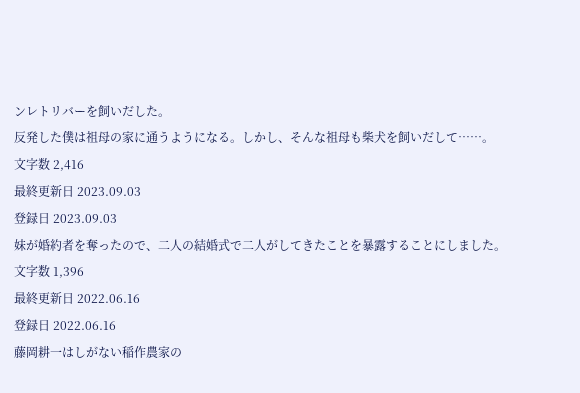ンレトリバーを飼いだした。
反発した僕は祖母の家に通うようになる。しかし、そんな祖母も柴犬を飼いだして……。
文字数 2,416
最終更新日 2023.09.03
登録日 2023.09.03
妹が婚約者を奪ったので、二人の結婚式で二人がしてきたことを暴露することにしました。
文字数 1,396
最終更新日 2022.06.16
登録日 2022.06.16
藤岡耕一はしがない稲作農家の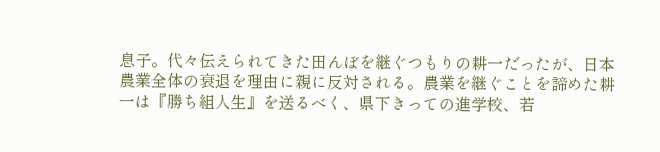息子。代々伝えられてきた田んぼを継ぐつもりの耕一だったが、日本農業全体の衰退を理由に親に反対される。農業を継ぐことを諦めた耕一は『勝ち組人生』を送るべく、県下きっての進学校、若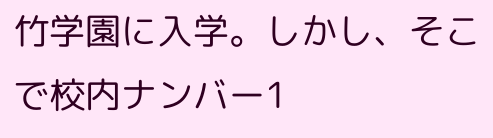竹学園に入学。しかし、そこで校内ナンバー1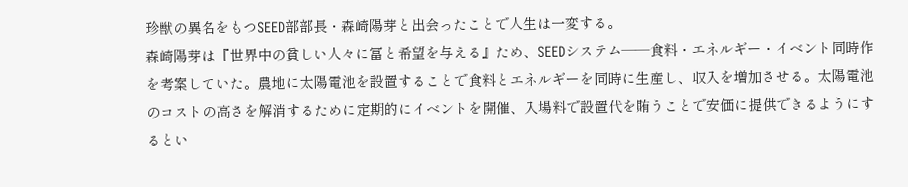珍獣の異名をもつSEED部部長・森崎陽芽と出会ったことで人生は一変する。
森崎陽芽は『世界中の貧しい人々に冨と希望を与える』ため、SEEDシステム――食料・エネルギー・イベント同時作を考案していた。農地に太陽電池を設置することで食料とエネルギーを同時に生産し、収入を増加させる。太陽電池のコストの高さを解消するために定期的にイベントを開催、入場料で設置代を賄うことで安価に提供できるようにするとい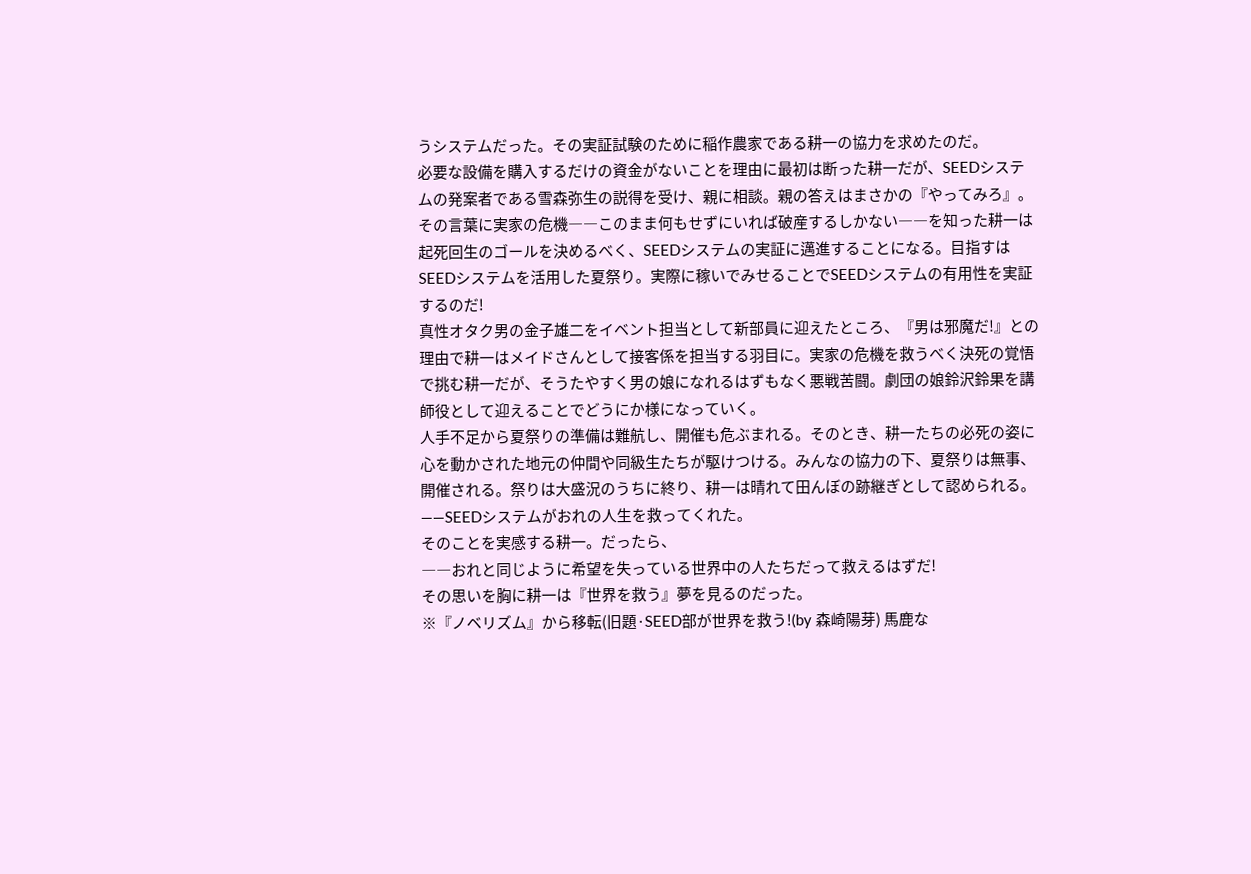うシステムだった。その実証試験のために稲作農家である耕一の協力を求めたのだ。
必要な設備を購入するだけの資金がないことを理由に最初は断った耕一だが、SEEDシステムの発案者である雪森弥生の説得を受け、親に相談。親の答えはまさかの『やってみろ』。
その言葉に実家の危機――このまま何もせずにいれば破産するしかない――を知った耕一は起死回生のゴールを決めるべく、SEEDシステムの実証に邁進することになる。目指すはSEEDシステムを活用した夏祭り。実際に稼いでみせることでSEEDシステムの有用性を実証するのだ!
真性オタク男の金子雄二をイベント担当として新部員に迎えたところ、『男は邪魔だ!』との理由で耕一はメイドさんとして接客係を担当する羽目に。実家の危機を救うべく決死の覚悟で挑む耕一だが、そうたやすく男の娘になれるはずもなく悪戦苦闘。劇団の娘鈴沢鈴果を講師役として迎えることでどうにか様になっていく。
人手不足から夏祭りの準備は難航し、開催も危ぶまれる。そのとき、耕一たちの必死の姿に心を動かされた地元の仲間や同級生たちが駆けつける。みんなの協力の下、夏祭りは無事、開催される。祭りは大盛況のうちに終り、耕一は晴れて田んぼの跡継ぎとして認められる。
――SEEDシステムがおれの人生を救ってくれた。
そのことを実感する耕一。だったら、
――おれと同じように希望を失っている世界中の人たちだって救えるはずだ!
その思いを胸に耕一は『世界を救う』夢を見るのだった。
※『ノベリズム』から移転(旧題·SEED部が世界を救う!(by 森崎陽芽) 馬鹿な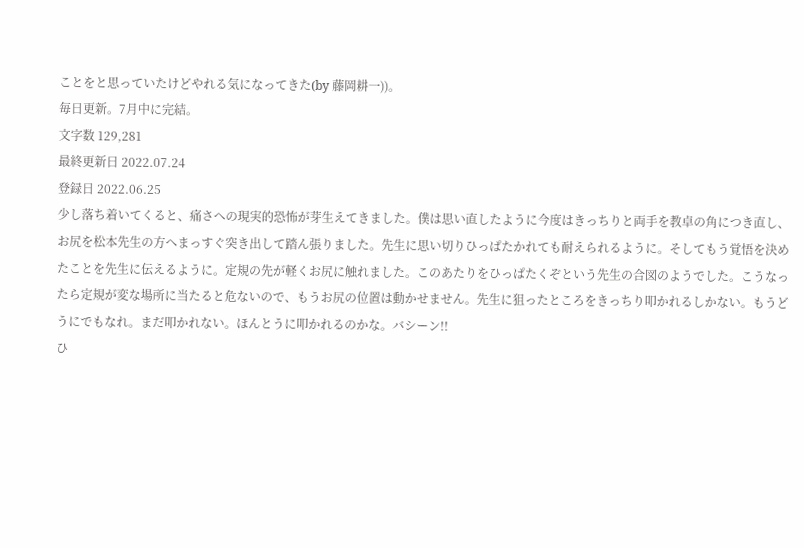ことをと思っていたけどやれる気になってきた(by 藤岡耕一))。
毎日更新。7月中に完結。
文字数 129,281
最終更新日 2022.07.24
登録日 2022.06.25
少し落ち着いてくると、痛さへの現実的恐怖が芽生えてきました。僕は思い直したように今度はきっちりと両手を教卓の角につき直し、お尻を松本先生の方へまっすぐ突き出して踏ん張りました。先生に思い切りひっぱたかれても耐えられるように。そしてもう覚悟を決めたことを先生に伝えるように。定規の先が軽くお尻に触れました。このあたりをひっぱたくぞという先生の合図のようでした。こうなったら定規が変な場所に当たると危ないので、もうお尻の位置は動かせません。先生に狙ったところをきっちり叩かれるしかない。もうどうにでもなれ。まだ叩かれない。ほんとうに叩かれるのかな。バシーン!!
ひ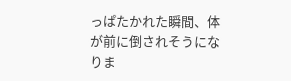っぱたかれた瞬間、体が前に倒されそうになりま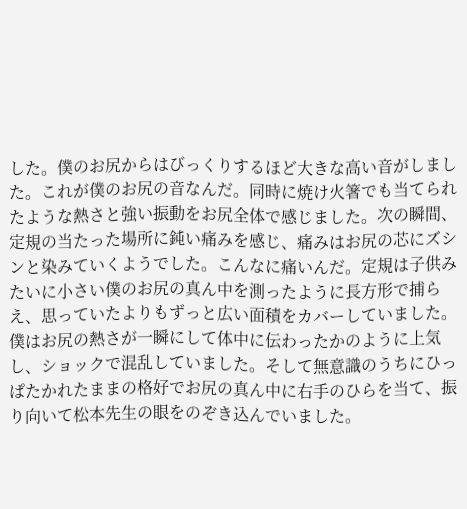した。僕のお尻からはびっくりするほど大きな高い音がしました。これが僕のお尻の音なんだ。同時に焼け火箸でも当てられたような熱さと強い振動をお尻全体で感じました。次の瞬間、定規の当たった場所に鈍い痛みを感じ、痛みはお尻の芯にズシンと染みていくようでした。こんなに痛いんだ。定規は子供みたいに小さい僕のお尻の真ん中を測ったように長方形で捕らえ、思っていたよりもずっと広い面積をカバーしていました。僕はお尻の熱さが一瞬にして体中に伝わったかのように上気し、ショックで混乱していました。そして無意識のうちにひっぱたかれたままの格好でお尻の真ん中に右手のひらを当て、振り向いて松本先生の眼をのぞき込んでいました。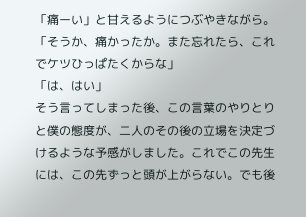「痛ーい」と甘えるようにつぶやきながら。
「そうか、痛かったか。また忘れたら、これでケツひっぱたくからな」
「は、はい」
そう言ってしまった後、この言葉のやりとりと僕の態度が、二人のその後の立場を決定づけるような予感がしました。これでこの先生には、この先ずっと頭が上がらない。でも後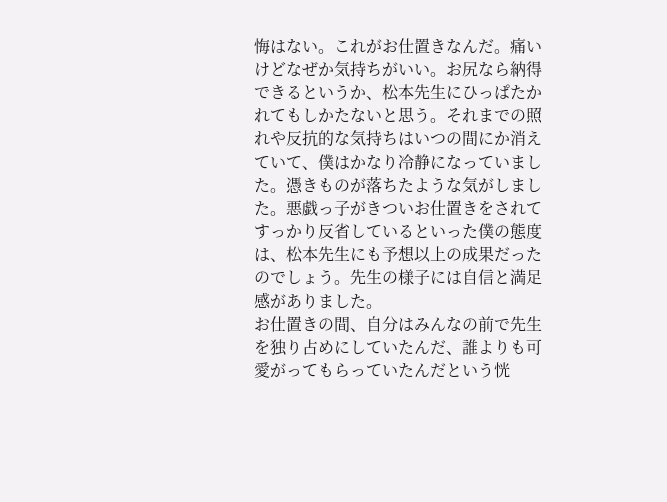悔はない。これがお仕置きなんだ。痛いけどなぜか気持ちがいい。お尻なら納得できるというか、松本先生にひっぱたかれてもしかたないと思う。それまでの照れや反抗的な気持ちはいつの間にか消えていて、僕はかなり冷静になっていました。憑きものが落ちたような気がしました。悪戯っ子がきついお仕置きをされてすっかり反省しているといった僕の態度は、松本先生にも予想以上の成果だったのでしょう。先生の様子には自信と満足感がありました。
お仕置きの間、自分はみんなの前で先生を独り占めにしていたんだ、誰よりも可愛がってもらっていたんだという恍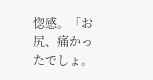惚感。「お尻、痛かったでしょ。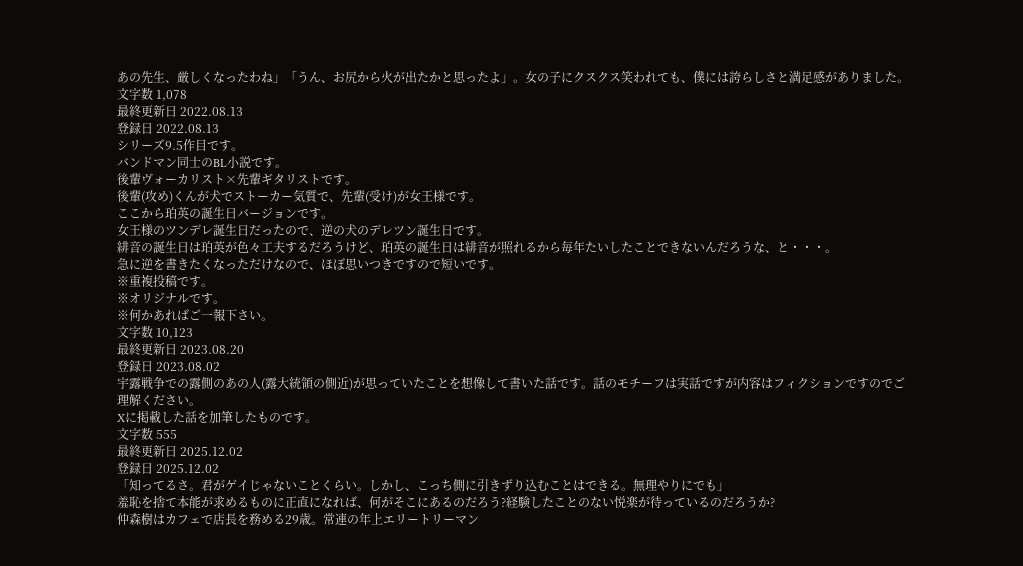あの先生、厳しくなったわね」「うん、お尻から火が出たかと思ったよ」。女の子にクスクス笑われても、僕には誇らしさと満足感がありました。
文字数 1,078
最終更新日 2022.08.13
登録日 2022.08.13
シリーズ9.5作目です。
バンドマン同士のBL小説です。
後輩ヴォーカリスト×先輩ギタリストです。
後輩(攻め)くんが犬でストーカー気質で、先輩(受け)が女王様です。
ここから珀英の誕生日バージョンです。
女王様のツンデレ誕生日だったので、逆の犬のデレツン誕生日です。
緋音の誕生日は珀英が色々工夫するだろうけど、珀英の誕生日は緋音が照れるから毎年たいしたことできないんだろうな、と・・・。
急に逆を書きたくなっただけなので、ほぼ思いつきですので短いです。
※重複投稿です。
※オリジナルです。
※何かあればご一報下さい。
文字数 10,123
最終更新日 2023.08.20
登録日 2023.08.02
宇露戦争での露側のあの人(露大統領の側近)が思っていたことを想像して書いた話です。話のモチーフは実話ですが内容はフィクションですのでご理解ください。
Xに掲載した話を加筆したものです。
文字数 555
最終更新日 2025.12.02
登録日 2025.12.02
「知ってるさ。君がゲイじゃないことくらい。しかし、こっち側に引きずり込むことはできる。無理やりにでも」
羞恥を捨て本能が求めるものに正直になれば、何がそこにあるのだろう?経験したことのない悦楽が待っているのだろうか?
仲森樹はカフェで店長を務める29歳。常連の年上エリートリーマン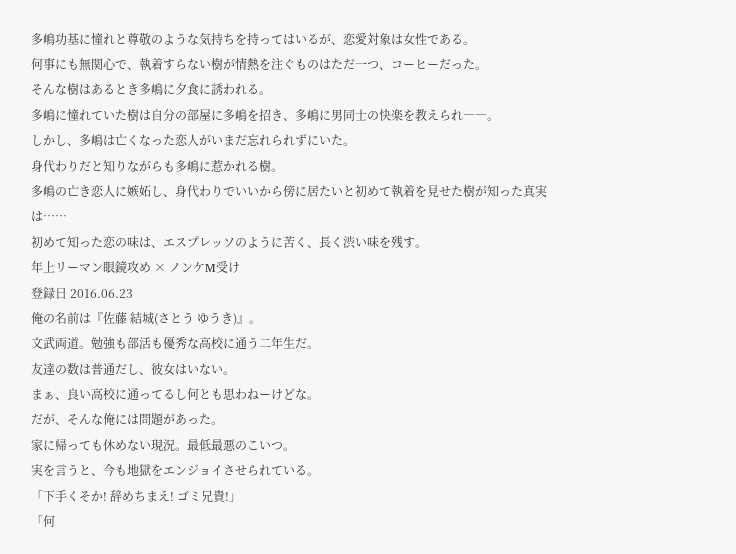多嶋功基に憧れと尊敬のような気持ちを持ってはいるが、恋愛対象は女性である。
何事にも無関心で、執着すらない樹が情熱を注ぐものはただ一つ、コーヒーだった。
そんな樹はあるとき多嶋に夕食に誘われる。
多嶋に憧れていた樹は自分の部屋に多嶋を招き、多嶋に男同士の快楽を教えられ――。
しかし、多嶋は亡くなった恋人がいまだ忘れられずにいた。
身代わりだと知りながらも多嶋に惹かれる樹。
多嶋の亡き恋人に嫉妬し、身代わりでいいから傍に居たいと初めて執着を見せた樹が知った真実は……
初めて知った恋の味は、エスプレッソのように苦く、長く渋い味を残す。
年上リーマン眼鏡攻め × ノンケM受け
登録日 2016.06.23
俺の名前は『佐藤 結城(さとう ゆうき)』。
文武両道。勉強も部活も優秀な高校に通う二年生だ。
友達の数は普通だし、彼女はいない。
まぁ、良い高校に通ってるし何とも思わねーけどな。
だが、そんな俺には問題があった。
家に帰っても休めない現況。最低最悪のこいつ。
実を言うと、今も地獄をエンジョイさせられている。
「下手くそか! 辞めちまえ! ゴミ兄貴!」
「何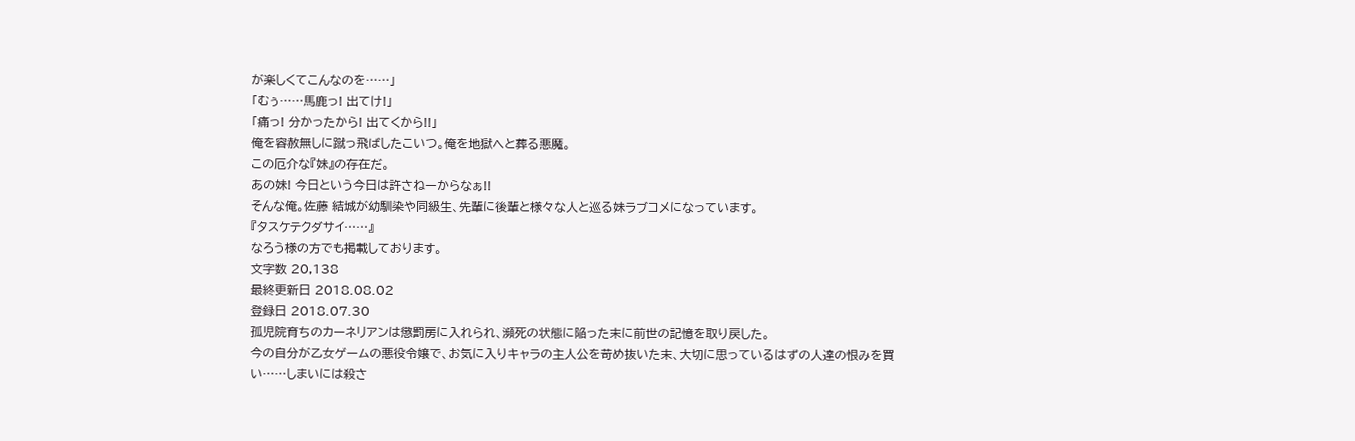が楽しくてこんなのを……」
「むぅ……馬鹿っ! 出てけ!」
「痛っ! 分かったから! 出てくから!!」
俺を容赦無しに蹴っ飛ばしたこいつ。俺を地獄へと葬る悪魔。
この厄介な『妹』の存在だ。
あの妹! 今日という今日は許さねーからなぁ!!
そんな俺。佐藤 結城が幼馴染や同級生、先輩に後輩と様々な人と巡る妹ラブコメになっています。
『タスケテクダサイ……』
なろう様の方でも掲載しております。
文字数 20,138
最終更新日 2018.08.02
登録日 2018.07.30
孤児院育ちのカーネリアンは懲罰房に入れられ、瀕死の状態に陥った末に前世の記憶を取り戻した。
今の自分が乙女ゲームの悪役令嬢で、お気に入りキャラの主人公を苛め抜いた末、大切に思っているはずの人達の恨みを買い……しまいには殺さ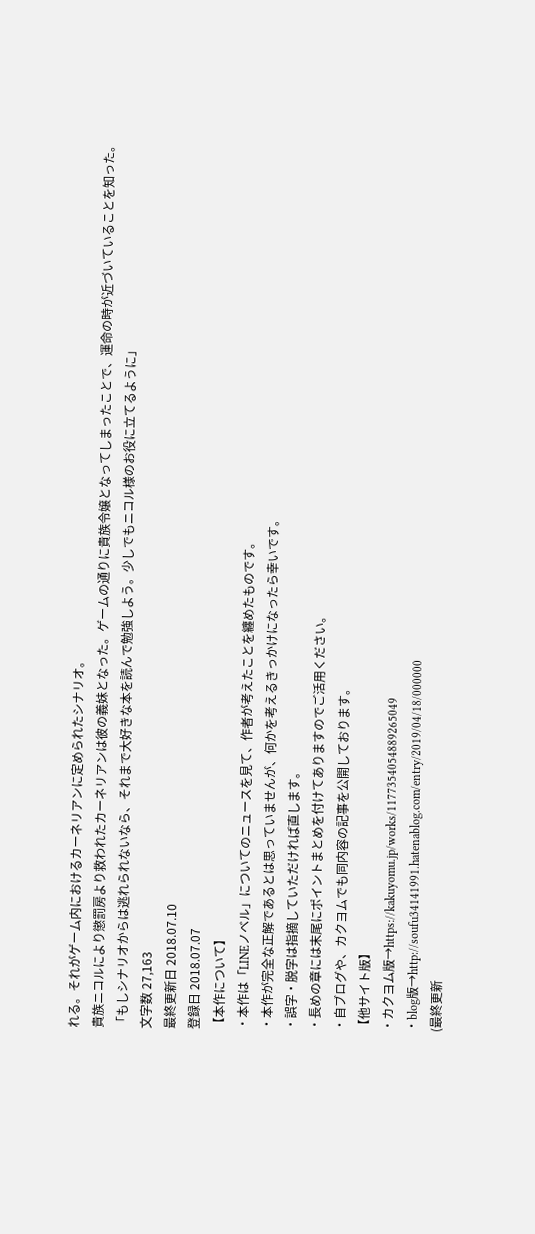れる。それがゲーム内におけるカーネリアンに定められたシナリオ。
貴族ニコルにより懲罰房より救われたカーネリアンは彼の義妹となった。ゲームの通りに貴族令嬢となってしまったことで、運命の時が近づいていることを知った。
「もしシナリオからは逃れられないなら、それまで大好きな本を読んで勉強しよう。少しでもニコル様のお役に立てるように」
文字数 27,163
最終更新日 2018.07.10
登録日 2018.07.07
【本作について】
・本作は「LINEノベル」についてのニュースを見て、作者が考えたことを纏めたものです。
・本作が完全な正解であるとは思っていませんが、何かを考えるきっかけになったら幸いです。
・誤字・脱字は指摘していただければ直します。
・長めの章には末尾にポイントまとめを付けてありますのでご活用ください。
・自ブログや、カクヨムでも同内容の記事を公開しております。
【他サイト版】
・カクヨム版→https://kakuyomu.jp/works/1177354054889265049
・blog版→http://soufu34141991.hatenablog.com/entry/2019/04/18/000000
(最終更新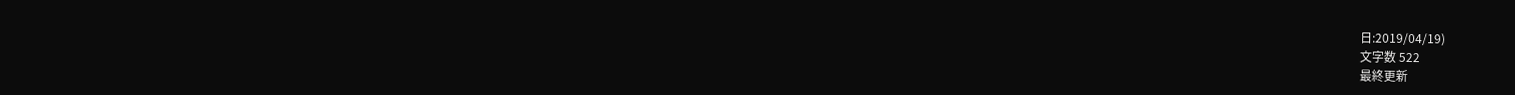日:2019/04/19)
文字数 522
最終更新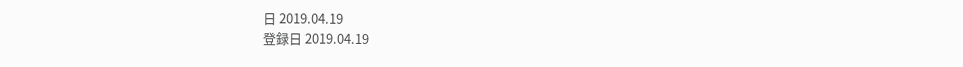日 2019.04.19
登録日 2019.04.19